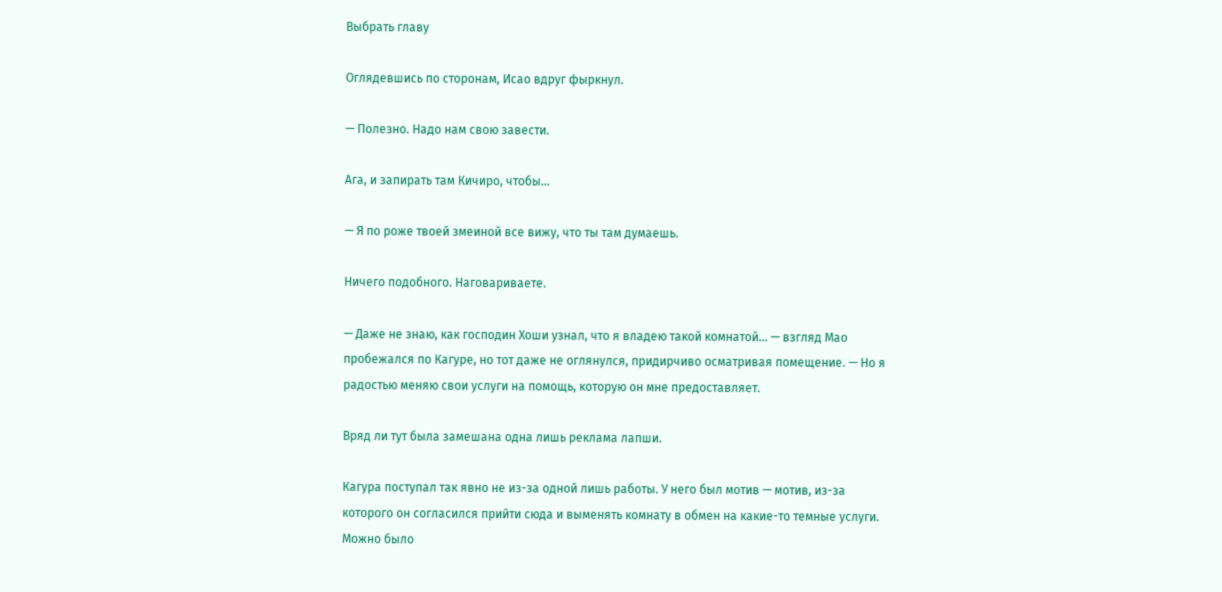Выбрать главу

Оглядевшись по сторонам, Исао вдруг фыркнул.

— Полезно. Надо нам свою завести.

Ага, и запирать там Кичиро, чтобы…

— Я по роже твоей змеиной все вижу, что ты там думаешь.

Ничего подобного. Наговариваете.

— Даже не знаю, как господин Хоши узнал, что я владею такой комнатой… — взгляд Мао пробежался по Кагуре, но тот даже не оглянулся, придирчиво осматривая помещение. — Но я радостью меняю свои услуги на помощь, которую он мне предоставляет.

Вряд ли тут была замешана одна лишь реклама лапши.

Кагура поступал так явно не из-за одной лишь работы. У него был мотив — мотив, из-за которого он согласился прийти сюда и выменять комнату в обмен на какие-то темные услуги. Можно было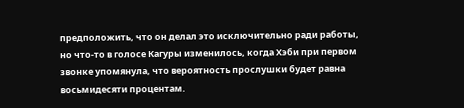предположить, что он делал это исключительно ради работы, но что-то в голосе Кагуры изменилось, когда Хэби при первом звонке упомянула, что вероятность прослушки будет равна восьмидесяти процентам.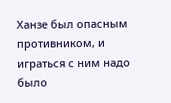Ханзе был опасным противником, и играться с ним надо было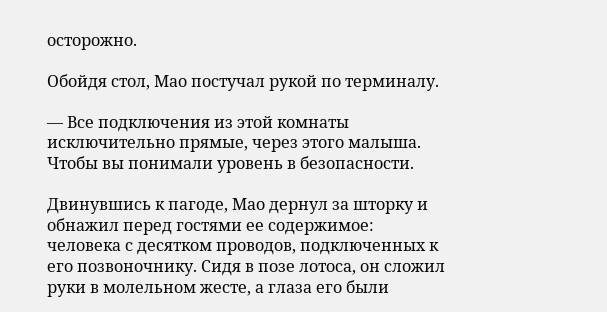осторожно.

Обойдя стол, Мао постучал рукой по терминалу.

— Все подключения из этой комнаты исключительно прямые, через этого малыша. Чтобы вы понимали уровень в безопасности.

Двинувшись к пагоде, Мао дернул за шторку и обнажил перед гостями ее содержимое: человека с десятком проводов, подключенных к его позвоночнику. Сидя в позе лотоса, он сложил руки в молельном жесте, а глаза его были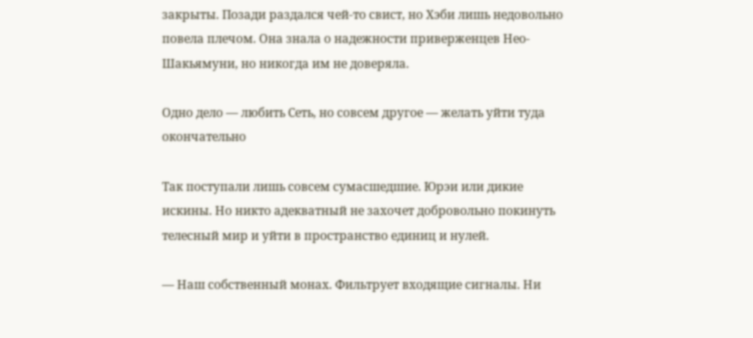закрыты. Позади раздался чей-то свист, но Хэби лишь недовольно повела плечом. Она знала о надежности приверженцев Нео-Шакьямуни, но никогда им не доверяла.

Одно дело — любить Сеть, но совсем другое — желать уйти туда окончательно

Так поступали лишь совсем сумасшедшие. Юрэи или дикие искины. Но никто адекватный не захочет добровольно покинуть телесный мир и уйти в пространство единиц и нулей.

— Наш собственный монах. Фильтрует входящие сигналы. Ни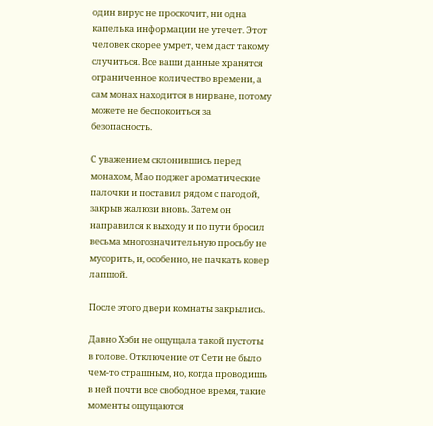один вирус не проскочит, ни одна капелька информации не утечет. Этот человек скорее умрет, чем даст такому случиться. Все ваши данные хранятся ограниченное количество времени, а сам монах находится в нирване, потому можете не беспокоиться за безопасность.

С уважением склонившись перед монахом, Мао поджег ароматические палочки и поставил рядом с пагодой, закрыв жалюзи вновь. Затем он направился к выходу и по пути бросил весьма многозначительную просьбу не мусорить, и, особенно, не пачкать ковер лапшой.

После этого двери комнаты закрылись.

Давно Хэби не ощущала такой пустоты в голове. Отключение от Сети не было чем-то страшным, но, когда проводишь в ней почти все свободное время, такие моменты ощущаются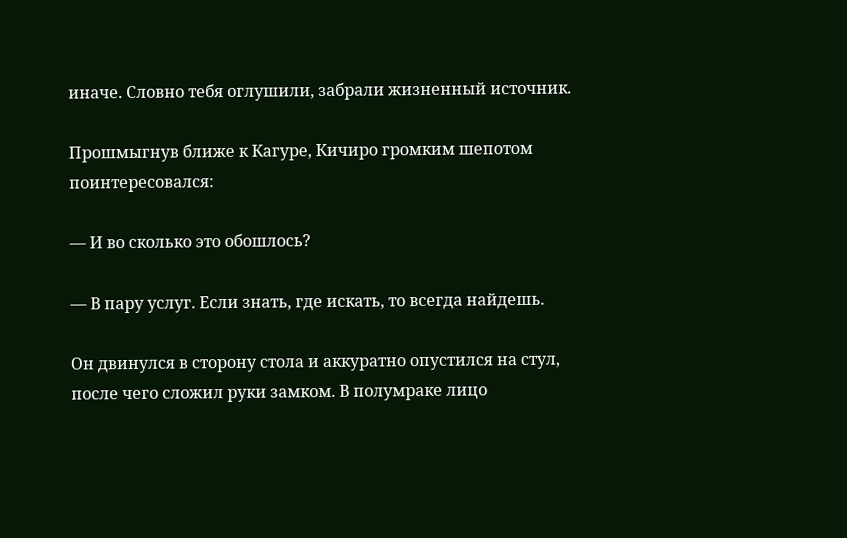иначе. Словно тебя оглушили, забрали жизненный источник.

Прошмыгнув ближе к Кагуре, Кичиро громким шепотом поинтересовался:

— И во сколько это обошлось?

— В пару услуг. Если знать, где искать, то всегда найдешь.

Он двинулся в сторону стола и аккуратно опустился на стул, после чего сложил руки замком. В полумраке лицо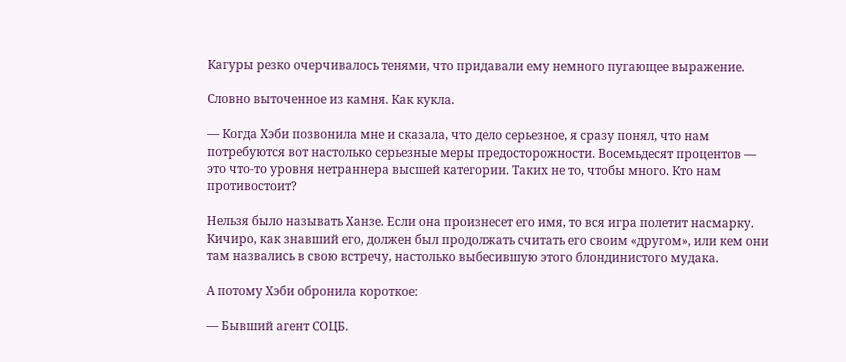Кагуры резко очерчивалось тенями, что придавали ему немного пугающее выражение.

Словно выточенное из камня. Как кукла.

— Когда Хэби позвонила мне и сказала, что дело серьезное, я сразу понял, что нам потребуются вот настолько серьезные меры предосторожности. Восемьдесят процентов — это что-то уровня нетраннера высшей категории. Таких не то, чтобы много. Кто нам противостоит?

Нельзя было называть Ханзе. Если она произнесет его имя, то вся игра полетит насмарку. Кичиро, как знавший его, должен был продолжать считать его своим «другом», или кем они там назвались в свою встречу, настолько выбесившую этого блондинистого мудака.

А потому Хэби обронила короткое:

— Бывший агент СОЦБ.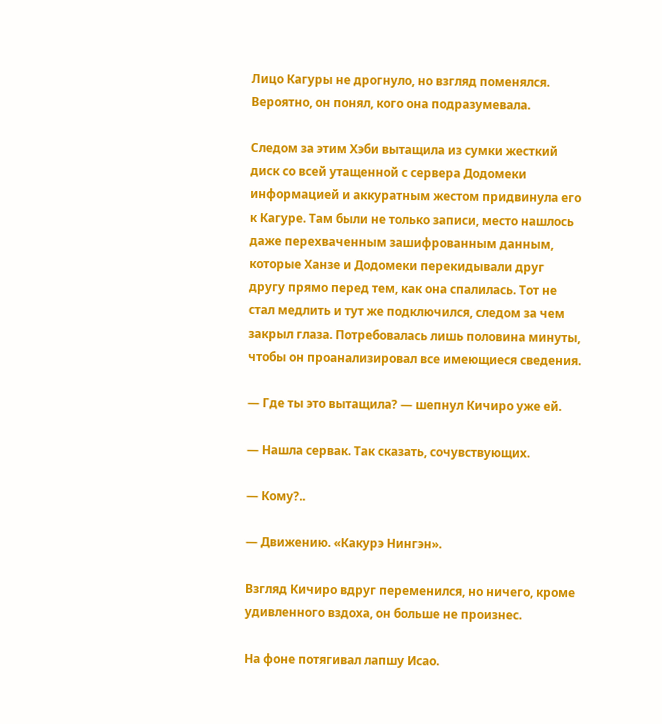Лицо Кагуры не дрогнуло, но взгляд поменялся. Вероятно, он понял, кого она подразумевала.

Следом за этим Хэби вытащила из сумки жесткий диск со всей утащенной с сервера Додомеки информацией и аккуратным жестом придвинула его к Кагуре. Там были не только записи, место нашлось даже перехваченным зашифрованным данным, которые Ханзе и Додомеки перекидывали друг другу прямо перед тем, как она спалилась. Тот не стал медлить и тут же подключился, следом за чем закрыл глаза. Потребовалась лишь половина минуты, чтобы он проанализировал все имеющиеся сведения.

— Где ты это вытащила? — шепнул Кичиро уже ей.

— Нашла сервак. Так сказать, сочувствующих.

— Кому?..

— Движению. «Какурэ Нингэн».

Взгляд Кичиро вдруг переменился, но ничего, кроме удивленного вздоха, он больше не произнес.

На фоне потягивал лапшу Исао.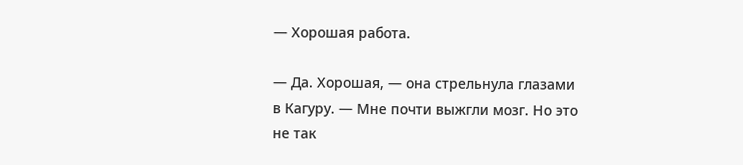— Хорошая работа.

— Да. Хорошая, — она стрельнула глазами в Кагуру. — Мне почти выжгли мозг. Но это не так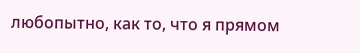любопытно, как то, что я прямом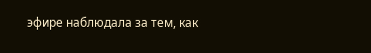эфире наблюдала за тем, как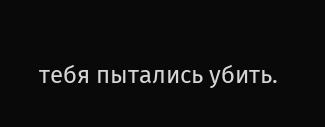тебя пытались убить.